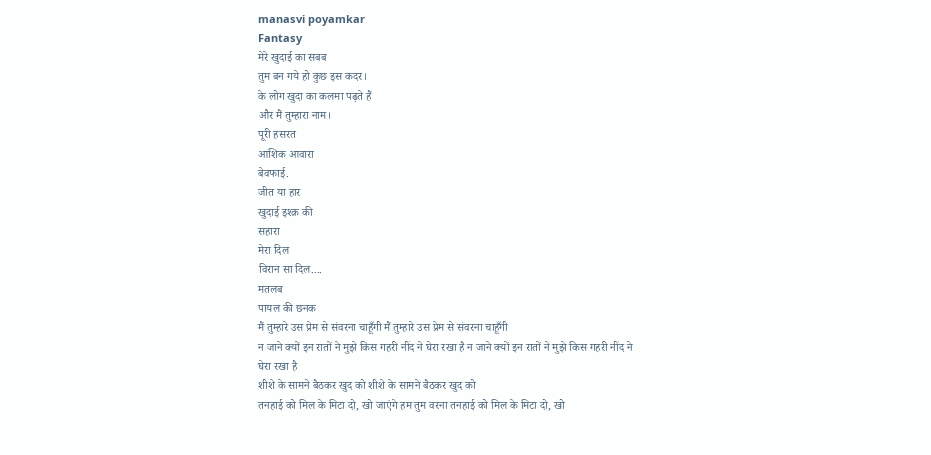manasvi poyamkar
Fantasy
मेरे खुदाई का सबब
तुम बन गये हो कुछ इस कदर।
के लोग खुदा का कलमा पढ़ते हैं
और मैं तुम्हारा नाम।
पूरी हसरत
आशिक आवारा
बेवफाई.
जीत या हार
खुदाई इश्क़ की
सहारा
मेरा दिल
विरान सा दिल....
मतलब
पायल की छनक
मैं तुम्हारे उस प्रेम से संवरना चाहूँगी मैं तुम्हारे उस प्रेम से संवरना चाहूँगी
न जाने क्यों इन रातों ने मुझे किस गहरी नींद ने घेरा रखा है न जाने क्यों इन रातों ने मुझे किस गहरी नींद ने घेरा रखा है
शीशे के सामने बैठकर खुद को शीशे के सामने बैठकर खुद को
तनहाई को मिल के मिटा दो, खो जाएंगे हम तुम वरना तनहाई को मिल के मिटा दो, खो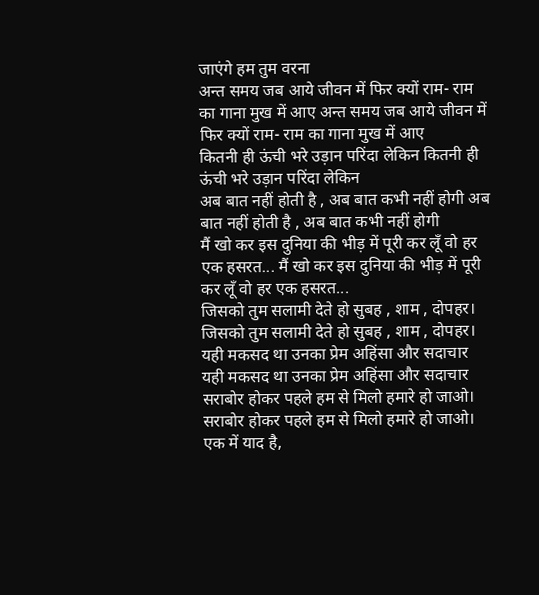जाएंगे हम तुम वरना
अन्त समय जब आये जीवन में फिर क्यों राम- राम का गाना मुख में आए अन्त समय जब आये जीवन में फिर क्यों राम- राम का गाना मुख में आए
कितनी ही ऊंची भरे उड़ान परिंदा लेकिन कितनी ही ऊंची भरे उड़ान परिंदा लेकिन
अब बात नहीं होती है , अब बात कभी नहीं होगी अब बात नहीं होती है , अब बात कभी नहीं होगी
मैं खो कर इस दुनिया की भीड़ में पूरी कर लूँ वो हर एक हसरत... मैं खो कर इस दुनिया की भीड़ में पूरी कर लूँ वो हर एक हसरत...
जिसको तुम सलामी देते हो सुबह , शाम , दोपहर। जिसको तुम सलामी देते हो सुबह , शाम , दोपहर।
यही मकसद था उनका प्रेम अहिंसा और सदाचार यही मकसद था उनका प्रेम अहिंसा और सदाचार
सराबोर होकर पहले हम से मिलो हमारे हो जाओ। सराबोर होकर पहले हम से मिलो हमारे हो जाओ।
एक में याद है,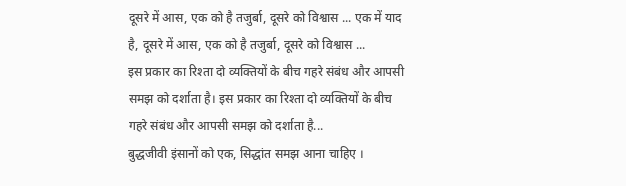दूसरे में आस, एक को है तजुर्बा, दूसरे को विश्वास ... एक में याद है, दूसरे में आस, एक को है तजुर्बा, दूसरे को विश्वास ...
इस प्रकार का रिश्ता दो व्यक्तियों के बीच गहरे संबंध और आपसी समझ को दर्शाता है। इस प्रकार का रिश्ता दो व्यक्तियों के बीच गहरे संबंध और आपसी समझ को दर्शाता है...
बुद्धजीवी इंसानों को एक, सिद्धांत समझ आना चाहिए ।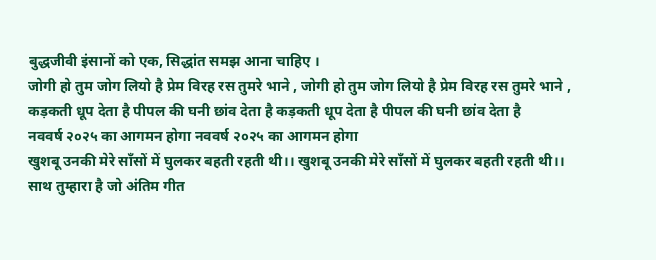बुद्धजीवी इंसानों को एक, सिद्धांत समझ आना चाहिए ।
जोगी हो तुम जोग लियो है प्रेम विरह रस तुमरे भाने , जोगी हो तुम जोग लियो है प्रेम विरह रस तुमरे भाने ,
कड़कती धूप देता है पीपल की घनी छांव देता है कड़कती धूप देता है पीपल की घनी छांव देता है
नववर्ष २०२५ का आगमन होगा नववर्ष २०२५ का आगमन होगा
खुशबू उनकी मेरे साँसों में घुलकर बहती रहती थी।। खुशबू उनकी मेरे साँसों में घुलकर बहती रहती थी।।
साथ तुम्हारा है जो अंतिम गीत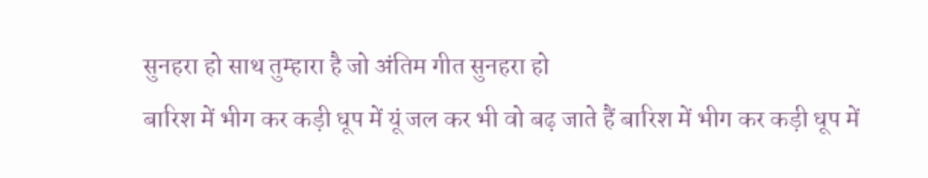सुनहरा हो साथ तुम्हारा है जो अंतिम गीत सुनहरा हो
बारिश में भीग कर कड़ी धूप में यूं जल कर भी वो बढ़ जाते हैं बारिश में भीग कर कड़ी धूप में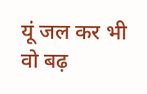यूं जल कर भी वो बढ़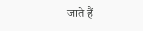जाते हैं